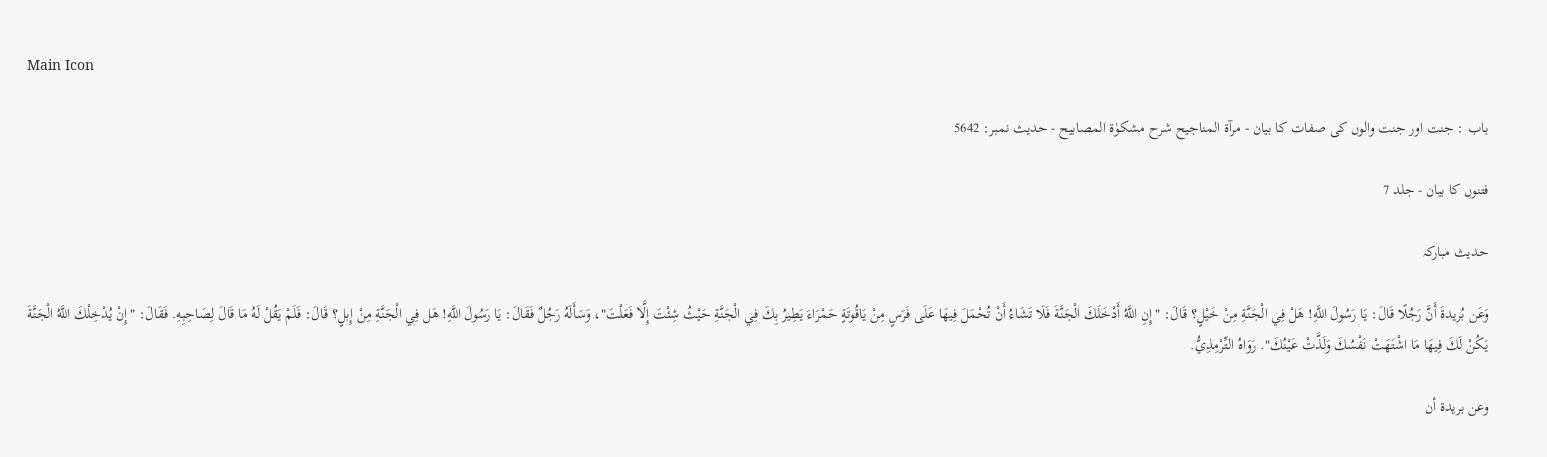Main Icon

باب : جنت اور جنت والوں کی صفات کا بیان - مرآۃ المناجیح شرح مشکوٰۃ المصابیح - حدیث نمبر: 5642

فتنوں کا بیان - جلد 7

حدیث مبارکہ

وَعَن بُريدةَ أَنَّ رَجُلًا قَالَ: يَا رَسُولَ اللَّهِ! هَلْ فِي الْجَنَّةِ مِنْ خَيْلٍ؟ قَالَ: "إِنِ اللَّهُ أَدْخَلَكَ الْجَنَّةَ فَلَا تَشَاءُ أَنْ تُحْمَلَ فِيهَا عَلَى فَرَسٍ مِنْ يَاقُوتَةٍ حَمْرَاءَ يَطِيرُ بِكَ فِي الْجَنَّةِ حَيْثُ شِئْتَ إِلَّا فَعَلْتَ"، وَسَأَلَهُ رَجُلٌ فَقَالَ: يَا رَسُولَ اللَّهِ! هَل فِي الْجَنَّةِ مِنْ إِبلٍ؟ قَالَ: فَلَمْ يَقُلْ لَهُ مَا قَالَ لِصَاحِبِهِ. فَقَالَ: "إِنْ يُدْخِلْكَ اللَّهُ الْجَنَّةَ يَكُنْ لَكَ فِيهَا مَا اشْتَهَتْ نَفْسُكَ وَلَذَّتْ عَيْنُكَ". رَوَاهُ التِّرْمِذِيُّ.

وعن بريدة أن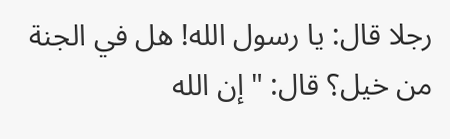رجلا قال: يا رسول الله! هل في الجنة من خيل؟ قال: "إن الله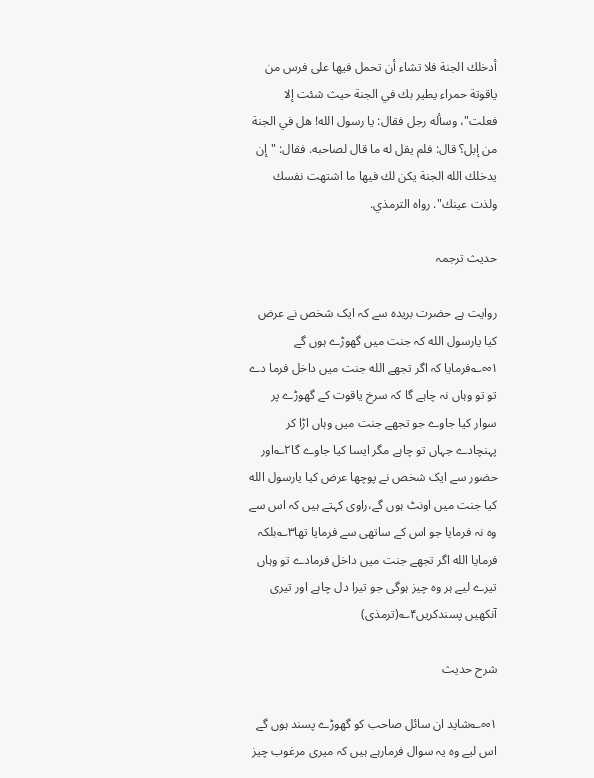أدخلك الجنة فلا تشاء أن تحمل فيها على فرس من ياقوتة حمراء يطير بك في الجنة حيث شئت إلا فعلت"، وسأله رجل فقال: يا رسول الله! هل في الجنة من إبل؟ قال: فلم يقل له ما قال لصاحبه. فقال: "إن يدخلك الله الجنة يكن لك فيها ما اشتهت نفسك ولذت عينك". رواه الترمذي.

حدیث ترجمہ

روایت ہے حضرت بریدہ سے کہ ایک شخص نے عرض کیا یارسول الله کہ جنت میں گھوڑے ہوں گے ۱∞؎فرمایا کہ اگر تجھے الله جنت میں داخل فرما دے تو تو وہاں نہ چاہے گا کہ سرخ یاقوت کے گھوڑے پر سوار کیا جاوے جو تجھے جنت میں وہاں اڑا کر پہنچادے جہاں تو چاہے مگر ایسا کیا جاوے گا۲؎اور حضور سے ایک شخص نے پوچھا عرض کیا یارسول الله کیا جنت میں اونٹ ہوں گے،راوی کہتے ہیں کہ اس سے وہ نہ فرمایا جو اس کے ساتھی سے فرمایا تھا۳؎بلکہ فرمایا الله اگر تجھے جنت میں داخل فرمادے تو وہاں تیرے لیے ہر وہ چیز ہوگی جو تیرا دل چاہے اور تیری آنکھیں پسندکریں۴؎(ترمذی)

شرح حدیث

۱∞؎شاید ان سائل صاحب کو گھوڑے پسند ہوں گے اس لیے وہ یہ سوال فرمارہے ہیں کہ میری مرغوب چیز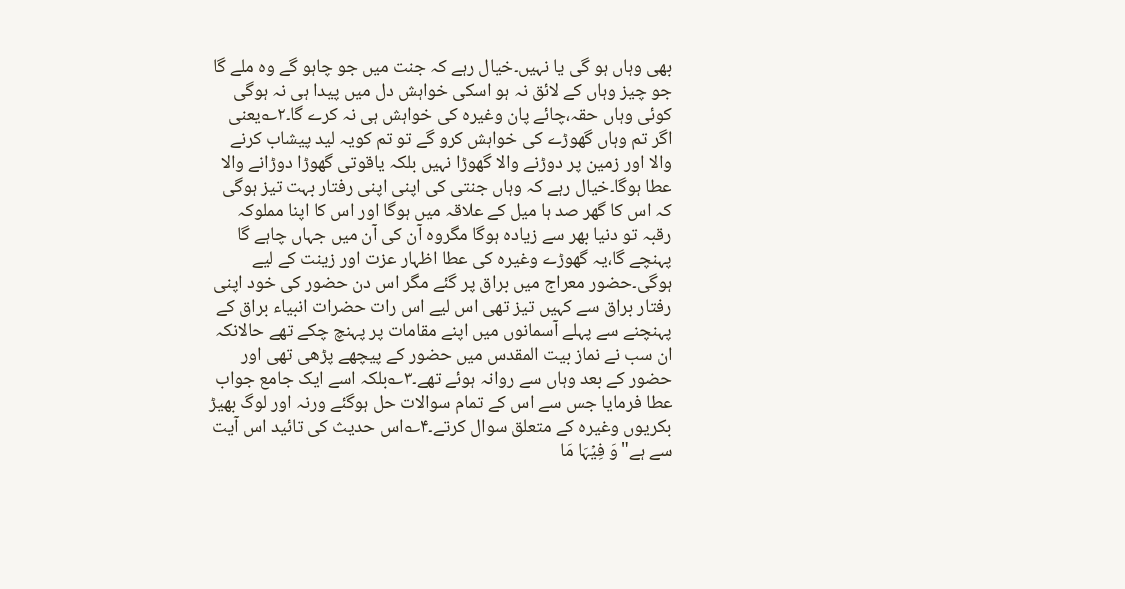بھی وہاں ہو گی یا نہیں۔خیال رہے کہ جنت میں جو چاہو گے وہ ملے گا جو چیز وہاں کے لائق نہ ہو اسکی خواہش دل میں پیدا ہی نہ ہوگی کوئی وہاں حقہ،چائے پان وغیرہ کی خواہش ہی نہ کرے گا۔۲؎یعنی اگر تم وہاں گھوڑے کی خواہش کرو گے تو تم کویہ لید پیشاب کرنے والا اور زمین پر دوڑنے والا گھوڑا نہیں بلکہ یاقوتی گھوڑا دوڑانے والا عطا ہوگا۔خیال رہے کہ وہاں جنتی کی اپنی اپنی رفتار بہت تیز ہوگی کہ اس کا گھر صد ہا میل کے علاقہ میں ہوگا اور اس کا اپنا مملوکہ رقبہ تو دنیا بھر سے زیادہ ہوگا مگروہ آن کی آن میں جہاں چاہے گا پہنچے گا،یہ گھوڑے وغیرہ کی عطا اظہار عزت اور زینت کے لیے ہوگی۔حضور معراج میں براق پر گئے مگر اس دن حضور کی خود اپنی رفتار براق سے کہیں تیز تھی اس لیے اس رات حضرات انبیاء براق کے پہنچنے سے پہلے آسمانوں میں اپنے مقامات پر پہنچ چکے تھے حالانکہ ان سب نے نماز بیت المقدس میں حضور کے پیچھے پڑھی تھی اور حضور کے بعد وہاں سے روانہ ہوئے تھے۔۳؎بلکہ اسے ایک جامع جواب عطا فرمایا جس سے اس کے تمام سوالات حل ہوگئے ورنہ اور لوگ بھیڑ بکریوں وغیرہ کے متعلق سوال کرتے۔۴؎اس حدیث کی تائید اس آیت سے ہے"وَ فِیۡہَا مَا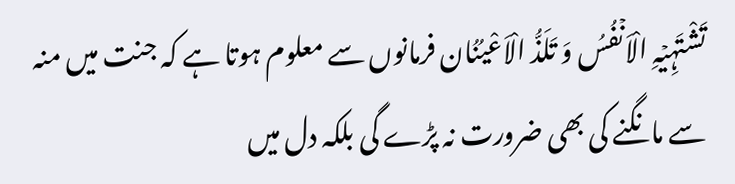تَشْتَہِیۡہِ الْاَنۡفُسُ وَ تَلَذُّ الْاَعْیُنُان فرمانوں سے معلوم ہوتا ہے کہ جنت میں منہ سے مانگنے کی بھی ضرورت نہ پڑے گی بلکہ دل میں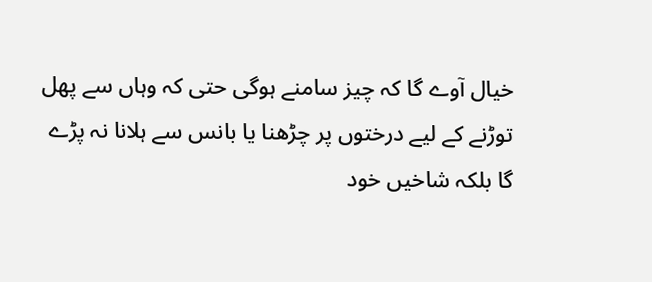خیال آوے گا کہ چیز سامنے ہوگی حتی کہ وہاں سے پھل توڑنے کے لیے درختوں پر چڑھنا یا بانس سے ہلانا نہ پڑے گا بلکہ شاخیں خود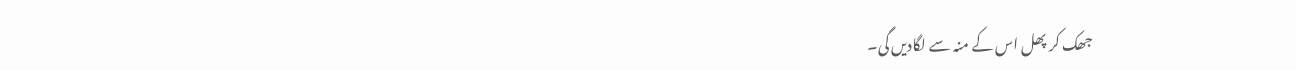جھک کر پھل اس کے منہ سے لگادیں گی۔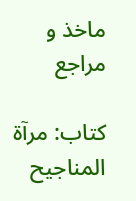ماخذ و مراجع

کتاب: مرآۃ المناجیح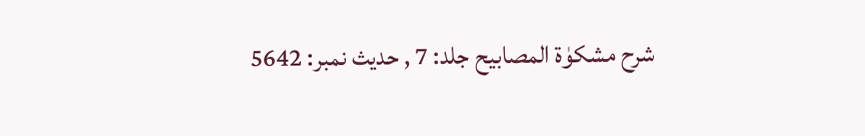شرح مشکوٰۃ المصابیح جلد: 7 , حدیث نمبر: 5642